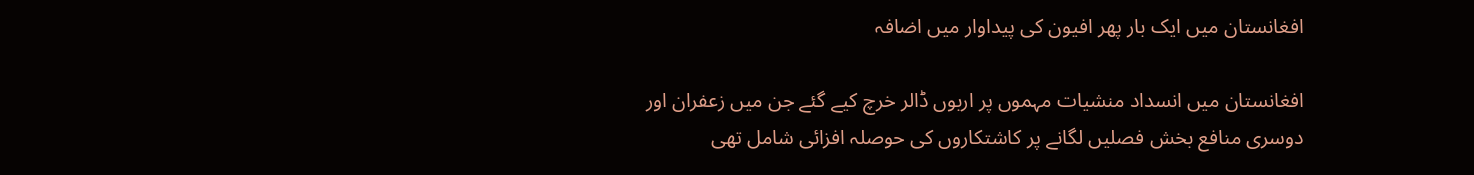افغانستان میں ایک بار پھر افیون کی پیداوار میں اضافہ

افغانستان میں انسداد منشیات مہموں پر اربوں ڈالر خرچ کیے گئے جن میں زعفران اور دوسری منافع بخش فصلیں لگانے پر کاشتکاروں کی حوصلہ افزائی شامل تھی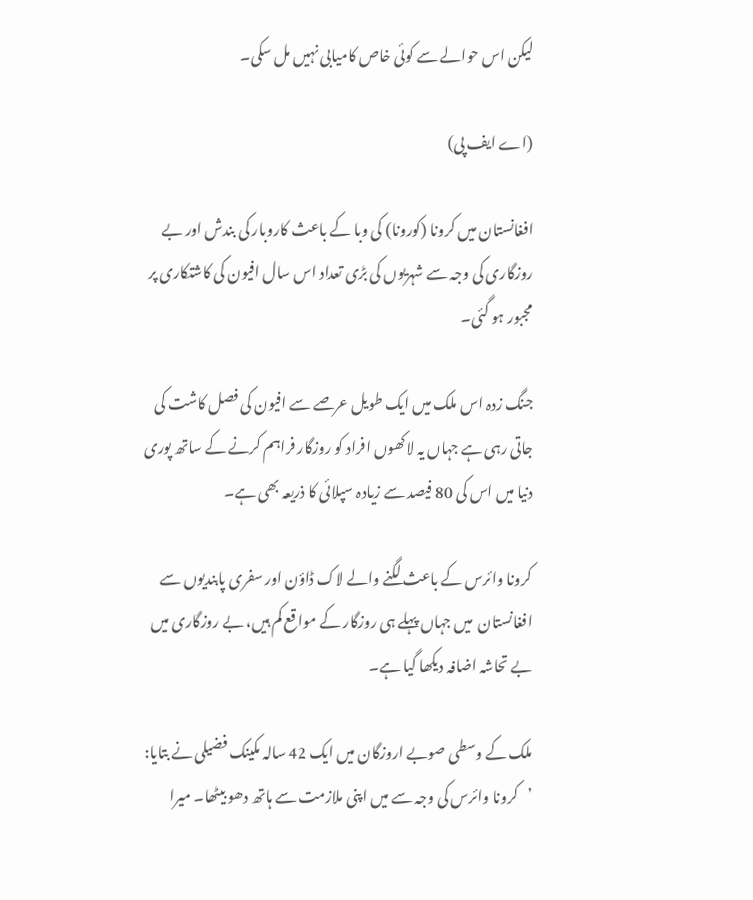لیکن اس حوالے سے کوئی خاص کامیابی نہیں مل سکی۔

(اے ایف پی)

افغانستان میں کرونا (کورونا) کی وبا کے باعث کاروبار کی بندش اور بے روزگاری کی وجہ سے شہریوں کی بڑی تعداد اس سال افیون کی کاشتکاری پر مجبور ہو گئی۔

جنگ زدہ اس ملک میں ایک طویل عرصے سے افیون کی فصل کاشت کی جاتی رہی ہے جہاں یہ لاکھوں افراد کو روزگار فراہم کرنے کے ساتھ پوری دنیا میں اس کی 80 فیصد سے زیادہ سپلائی کا ذریعہ بھی ہے۔

کرونا وائرس کے باعث لگنے والے لاک ڈاؤن اور سفری پابندیوں سے افغانستان  میں جہاں پہلے ہی روزگار کے مواقع کم ہیں، بے روزگاری میں بے تحاشہ اضافہ دیکھا گیا ہے۔

ملک کے وسطی صوبے اروزگان میں ایک 42 سالہ مکینک فضیلی نے بتایا: ’کرونا وائرس کی وجہ سے میں اپنی ملازمت سے ہاتھ دھو بیٹھا۔ میرا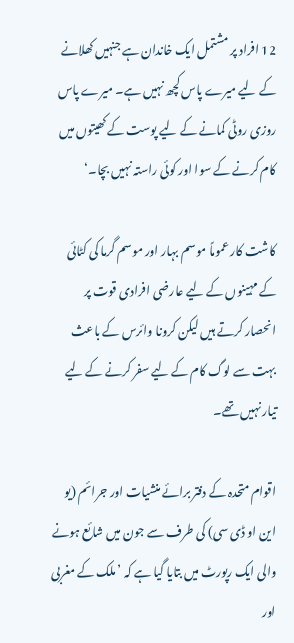12 افراد پر مشتمل ایک خاندان ہے جنہیں کھلانے کے لیے میرے پاس کچھ نہیں ہے۔ میرے پاس روزی روٹی کمانے کے لیے پوست کے کھیتوں میں کام کرنے کے سوا اور کوئی راستہ نہیں بچا۔‘

کاشت کار عموماً موسم بہار اور موسم گرما کی کٹائی کے مہینوں کے لیے عارضی افرادی قوت پر انحصار کرتے ہیں لیکن کرونا وائرس کے باعث بہت سے لوگ کام کے لیے سفر کرنے کے لیے تیار نہیں تھے۔

اقوام متحدہ کے دفتر برائے منشیات اور جرائم (یو این او ڈی سی) کی طرف سے جون میں شائع ہونے والی ایک رپورٹ میں بتایا گیا ہے کہ ’ملک کے مغربی اور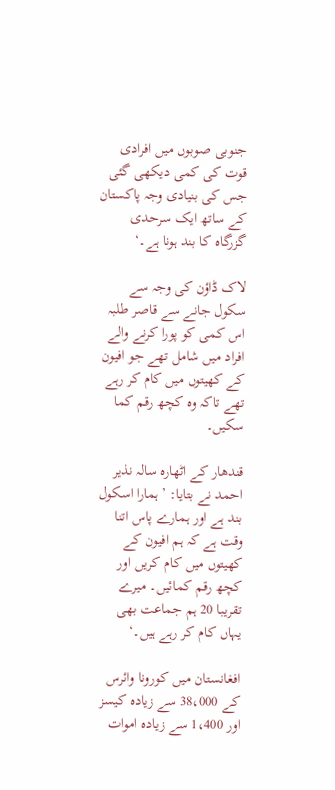جنوبی صوبوں میں افرادی قوت کی کمی دیکھی گئی جس کی بنیادی وجہ پاکستان کے ساتھ ایک سرحدی گزرگاہ کا بند ہونا ہے۔‘

لاک ڈاؤن کی وجہ سے سکول جانے سے قاصر طلبہ اس کمی کو پورا کرنے والے افراد میں شامل تھے جو افیون کے کھیتوں میں کام کر رہے تھے تاکہ وہ کچھ رقم کما سکیں۔

قندھار کے اٹھارہ سالہ نذیر احمد نے بتایا: ’ہمارا اسکول بند ہے اور ہمارے پاس اتنا وقت ہے کہ ہم افیون کے کھیتوں میں کام کریں اور کچھ رقم کمائیں۔ میرے تقریبا 20 ہم جماعت بھی یہاں کام کر رہے ہیں۔‘

افغانستان میں کورونا وائرس کے 38،000 سے زیادہ کیسز اور 1،400 سے زیادہ اموات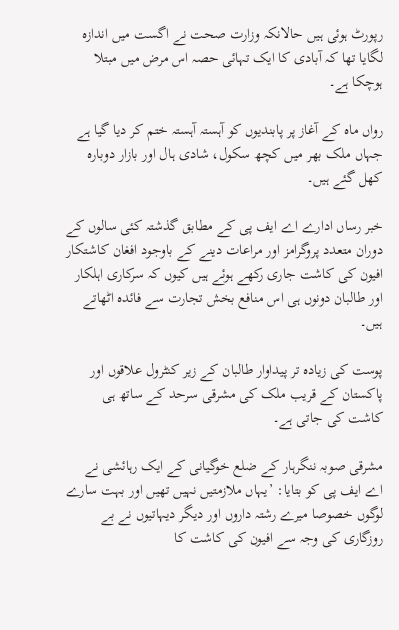رپورٹ ہوئی ہیں حالانکہ وزارت صحت نے اگست میں اندازہ لگایا تھا کہ آبادی کا ایک تہائی حصہ اس مرض میں مبتلا ہوچکا ہے۔

رواں ماہ کے آغاز پر پابندیوں کو آہستہ آہستہ ختم کر دیا گیا ہے جہاں ملک بھر میں کچھ سکول، شادی ہال اور بازار دوبارہ کھل گئے ہیں۔

خبر رساں ادارے اے ایف پی کے مطابق گذشتہ کئی سالوں کے دوران متعدد پروگرامز اور مراعات دینے کے باوجود افغان کاشتکار افیون کی کاشت جاری رکھے ہوئے ہیں کیوں کہ سرکاری اہلکار اور طالبان دونوں ہی اس منافع بخش تجارت سے فائدہ اٹھاتے ہیں۔

پوست کی زیادہ تر پیداوار طالبان کے زیر کنٹرول علاقوں اور پاکستان کے قریب ملک کی مشرقی سرحد کے ساتھ ہی کاشت کی جاتی ہے۔

مشرقی صوبہ ننگرہار کے ضلع خوگیانی کے ایک رہائشی نے اے ایف پی کو بتایا: ’یہاں ملازمتیں نہیں تھیں اور بہت سارے لوگوں خصوصا میرے رشتہ داروں اور دیگر دیہاتیوں نے بے روزگاری کی وجہ سے افیون کی کاشت کا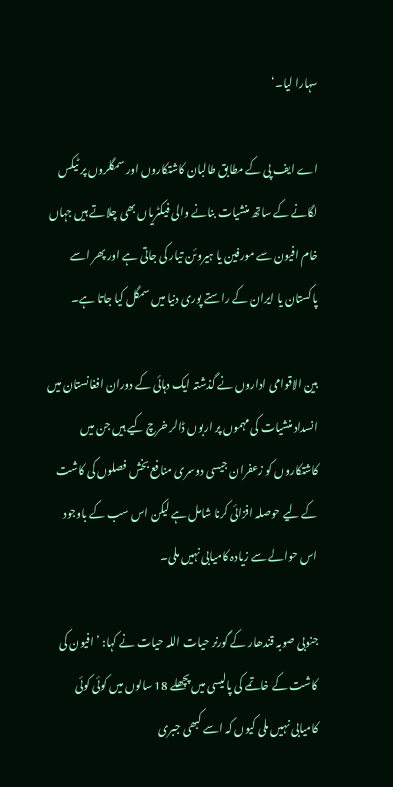سہارا لیا۔‘

اے ایف پی کے مطابق طالبان کاشتکاروں اور سمگلروں پر ٹیکس لگانے کے ساتھ منشیات بنانے والی فیکٹریاں بھی چلاتے ہیں جہاں خام افیون سے مورفین یا ہیروئن تیار کی جاتی ہے اور پھر اسے پاکستان یا ایران کے راستے پوری دنیا میں سمگل کیا جاتا ہے۔

بین الاقوامی اداروں نے گذشتہ ایک دہائی کے دوران افغانستان میں انسداد منشیات کی مہموں پر اربوں ڈالر خرچ کیے ہیں جن میں کاشتکاروں کو زعفران جیسی دوسری منافع بخش فصلوں کی کاشت کے لیے حوصلہ افزائی کرنا شامل ہے لیکن اس سب کے باوجود اس حوالے سے زیادہ کامیابی نہیں ملی۔

جنوبی صوبہ قندھار کے گورنر حیات اللہ حیات نے کہا: ’افیون کی کاشت کے خاتمے کی پالیسی میں پچھلے 18 سالوں میں کوئی کوئی کامیابی نہیں ملی کیوں کہ اسے کبھی جبری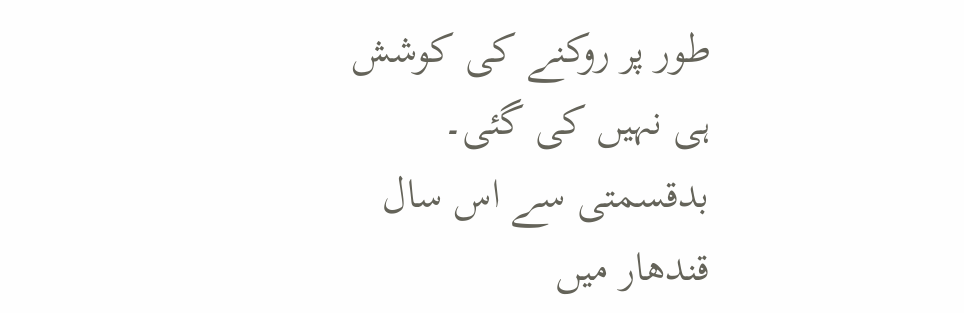طور پر روکنے کی کوشش ہی نہیں کی گئی۔ بدقسمتی سے اس سال قندھار میں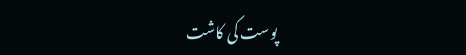پوست کی کاشت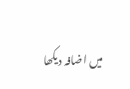میں اضافہ دیکھا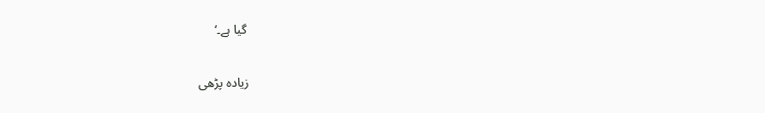گیا ہے۔‘

زیادہ پڑھی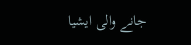جانے والی ایشیا